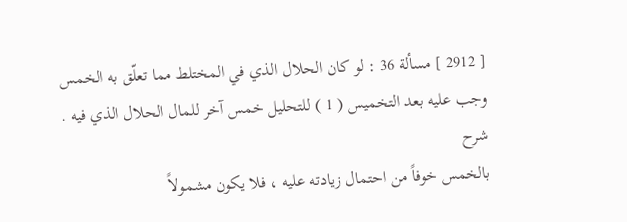[ 2912 ] مسألة 36 : لو كان الحلال الذي في المختلط مما تعلّق به الخمس
وجب عليه بعد التخميس ( 1 ) للتحليل خمس آخر للمال الحلال الذي فيه .
شرح
بالخمس خوفاً من احتمال زيادته عليه ، فلا يكون مشمولاً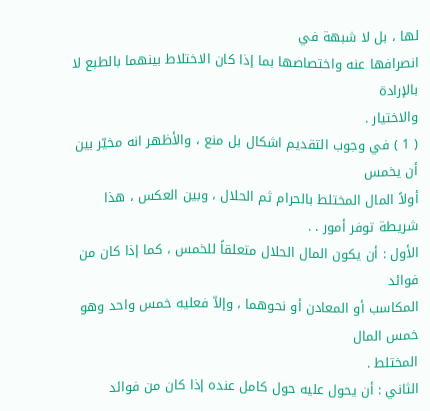لها ، بل لا شبهة في
انصرافها عنه واختصاصها بما إذا كان الاختلاط بينهما بالطبع لا بالإرادة
والاختيار .
( 1 ) في وجوب التقديم اشكال بل منع ، والأظهر انه مخيّر بين أن يخمس
أولاً المال المختلط بالحرام ثم الحلال ، وبين العكس ، هذا شريطة توفر أمور . .
الأول : أن يكون المال الحلال متعلقاً للخمس ، كما إذا كان من فوائد
المكاسب أو المعادن أو نحوهما ، وإلاّ فعليه خمس واحد وهو خمس المال
المختلط .
الثاني : أن يحول عليه حول كامل عنده إذا كان من فوائد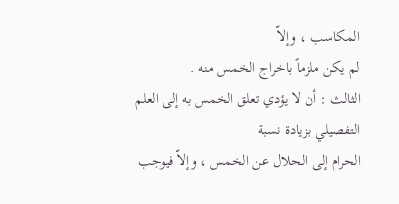المكاسب ، وإلاّ
لم يكن ملزماً باخراج الخمس منه .
الثالث : أن لا يؤدي تعلق الخمس به إلى العلم التفصيلي بزيادة نسبة
الحرام إلى الحلال عن الخمس ، وإلاّ فيوجب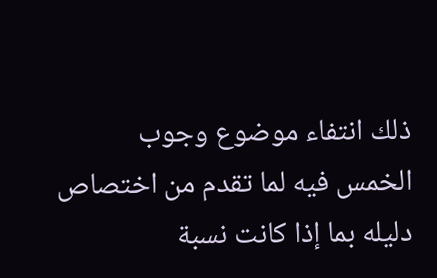ذلك انتفاء موضوع وجوب
الخمس فيه لما تقدم من اختصاص دليله بما إذا كانت نسبة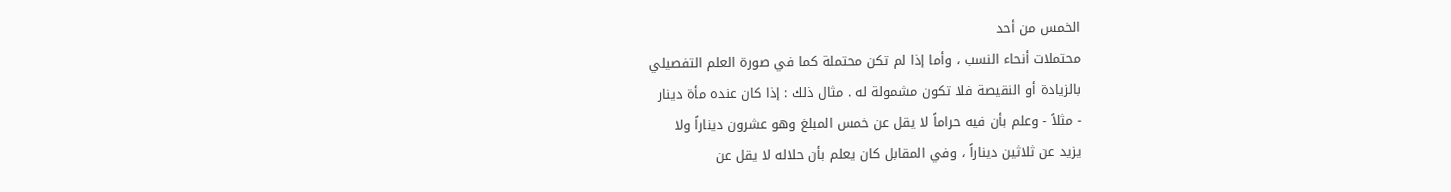الخمس من أحد
محتملات أنحاء النسب ، وأما إذا لم تكن محتملة كما في صورة العلم التفصيلي
بالزيادة أو النقيصة فلا تكون مشمولة له . مثال ذلك : إذا كان عنده مأة دينار
- مثلاً - وعلم بأن فيه حراماً لا يقل عن خمس المبلغ وهو عشرون ديناراً ولا
يزيد عن ثلاثين ديناراً ، وفي المقابل كان يعلم بأن حلاله لا يقل عن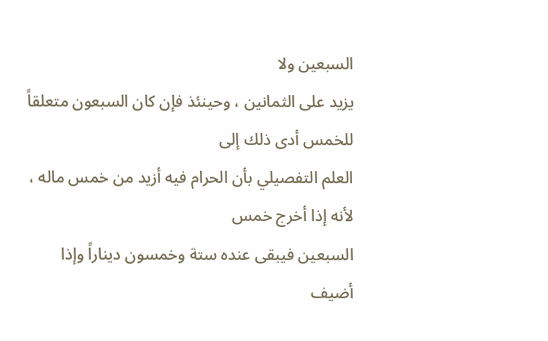السبعين ولا
يزيد على الثمانين ، وحينئذ فإن كان السبعون متعلقاً للخمس أدى ذلك إلى
العلم التفصيلي بأن الحرام فيه أزيد من خمس ماله ، لأنه إذا أخرج خمس
السبعين فيبقى عنده ستة وخمسون ديناراً وإذا أضيف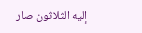إليه الثلاثون صار